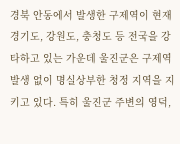경북 안동에서 발생한 구제역이 현재 경기도, 강원도, 충청도 등 전국을 강타하고 있는 가운데 울진군은 구제역 발생 없이 명실상부한 청정 지역을 지키고 있다. 특히 울진군 주변의 영덕,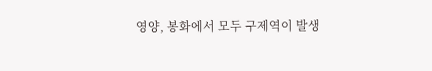영양, 봉화에서 모두 구제역이 발생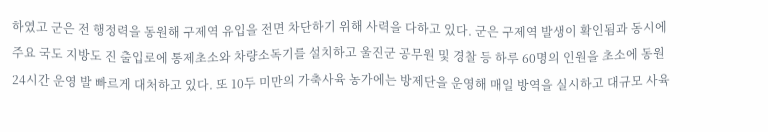하였고 군은 전 행정력을 동원해 구제역 유입을 전면 차단하기 위해 사력을 다하고 있다. 군은 구제역 발생이 확인됨과 동시에 주요 국도 지방도 진 출입로에 통제초소와 차량소독기를 설치하고 울진군 공무원 및 경찰 등 하루 60명의 인원을 초소에 동원 24시간 운영 발 빠르게 대처하고 있다. 또 10두 미만의 가축사육 농가에는 방제단을 운영해 매일 방역을 실시하고 대규모 사육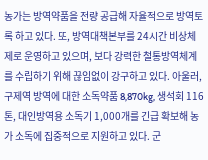농가는 방역약품을 전량 공급해 자율적으로 방역토록 하고 있다. 또, 방역대책본부를 24시간 비상체제로 운영하고 있으며, 보다 강력한 철통방역체계를 수립하기 위해 끊임없이 강구하고 있다. 아울러, 구제역 방역에 대한 소독약품 8,870kg, 생석회 116톤, 대인방역용 소독기 1,000개를 긴급 확보해 농가 소독에 집중적으로 지원하고 있다. 군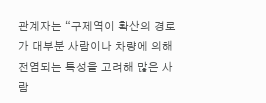관계자는 “구제역이 확산의 경로가 대부분 사람이나 차량에 의해 전염되는 특성을 고려해 많은 사람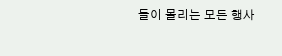들이 몰리는 모든 행사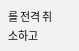를 전격 취소하고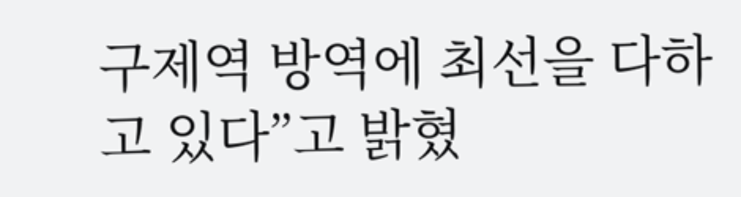구제역 방역에 최선을 다하고 있다”고 밝혔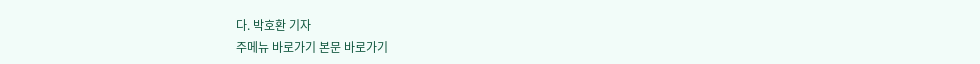다. 박호환 기자
주메뉴 바로가기 본문 바로가기